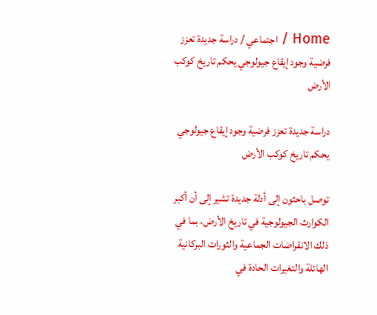Home / اجتماعي / دراسة جديدة تعزز فرضية وجود إيقاع جيولوجي يحكم تاريخ كوكب الأرض

دراسة جديدة تعزز فرضية وجود إيقاع جيولوجي يحكم تاريخ كوكب الأرض

توصل باحثون إلى أدلة جديدة تشير إلى أن أكبر الكوارث الجيولوجية في تاريخ الأرض، بما في ذلك الانقراضات الجماعية والثورات البركانية الهائلة والتغيرات الحادة في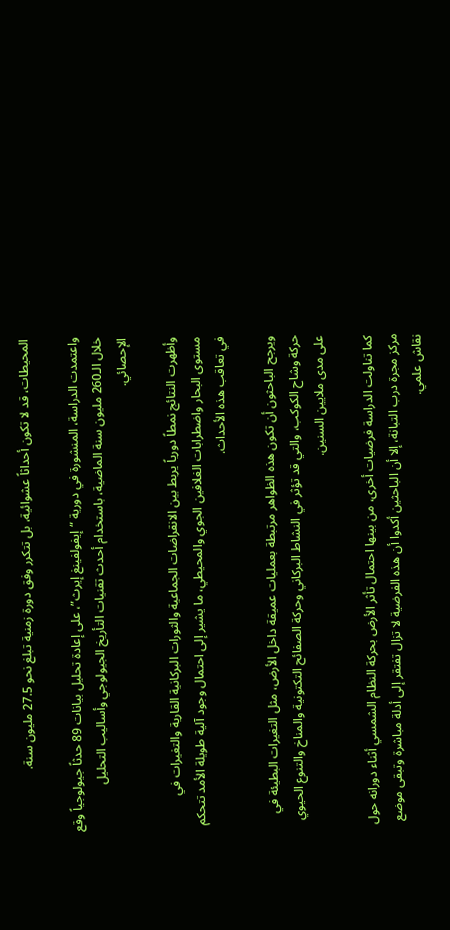المحيطات، قد لا تكون أحداثاً عشوائية، بل تتكرر وفق دورة زمنية تبلغ نحو 27.5 مليون سنة.

واعتمدت الدراسة، المنشورة في دورية “إيفولفينغ إيرث”، على إعادة تحليل بيانات 89 حدثاً جيولوجياً وقع خلال الـ260 مليون سنة الماضية، باستخدام أحدث تقنيات التأريخ الجيولوجي وأساليب التحليل الإحصائي.

وأظهرت النتائج نمطاً دورياً يربط بين الانقراضات الجماعية والثورات البركانية القارية والتغيرات في مستوى البحار واضطرابات الغلافين الجوي والمحيطي، ما يشير إلى احتمال وجود آلية طويلة الأمد تتحكم في تعاقب هذه الأحداث.

ويرجح الباحثون أن تكون هذه الظواهر مرتبطة بعمليات عميقة داخل الأرض، مثل التغيرات البطيئة في حركة وشاح الكوكب، والتي قد تؤثر في النشاط البركاني وحركة الصفائح التكتونية والمناخ والتنوع الحيوي على مدى ملايين السنين.

كما تناولت الدراسة فرضيات أخرى، من بينها احتمال تأثر الأرض بحركة النظام الشمسي أثناء دورانه حول مركز مجرة درب التبانة، إلا أن الباحثين أكدوا أن هذه الفرضية لا تزال تفتقر إلى أدلة مباشرة وتبقى موضع نقاش علمي.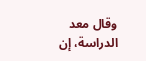وقال معد الدراسة، إن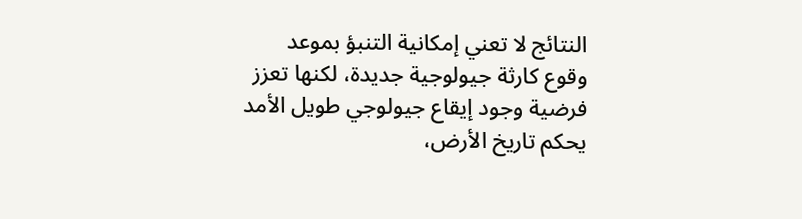النتائج لا تعني إمكانية التنبؤ بموعد وقوع كارثة جيولوجية جديدة، لكنها تعزز فرضية وجود إيقاع جيولوجي طويل الأمد يحكم تاريخ الأرض،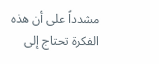مشدداً على أن هذه الفكرة تحتاج إلى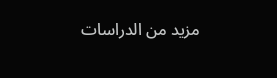مزيد من الدراسات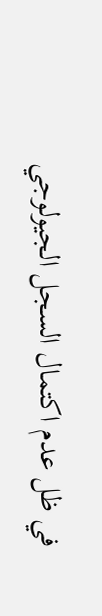في ظل عدم اكتمال السجل الجيولوجي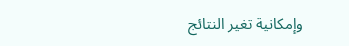وإمكانية تغير النتائج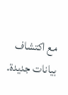مع اكتشاف بيانات جديدة.